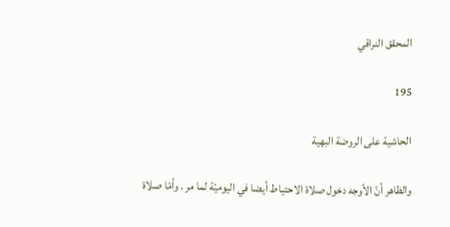المحقق النراقي

195

الحاشية على الروضة البهية

والظاهر أنّ الأوجه دخول صلاة الاحتياط أيضا في اليوميّة لما مر . وأمّا صلاة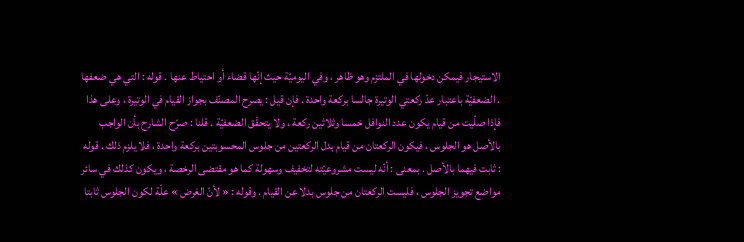الاستيجار فيمكن دخولها في الملتزم وهو ظاهر ، وفي اليوميّة حيث إنّها قضاء أو احتياط عنها . قوله : التي هي ضعفها . الضعفيّة باعتبار عدّ ركعتي الوتيرة جالسا بركعة واحدة . فإن قيل : يصرح المصنّف بجواز القيام في الوتيرة ، وعلى هذا فإذا صلّيت من قيام يكون عدد النوافل خمسا وثلاثين ركعة ، ولا يتحقّق الضعفيّة . قلنا : صرّح الشارح بأن الواجب بالأصل هو الجلوس ، فيكون الركعتان من قيام بدل الركعتين من جلوس المحسوبتين بركعة واحدة ، فلا يلزم ذلك . قوله : ثابت فيهما بالأصل . بمعنى : أنّه ليست مشروعيّته لتخفيف وسهولة كما هو مقتضى الرخصة ، ويكون كذلك في سائر مواضع تجويز الجلوس ، فليست الركعتان من جلوس بدلا عن القيام . وقوله : « لأنّ الغرض » علّة لكون الجلوس ثابتا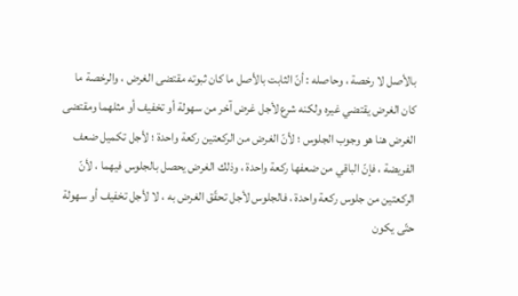بالأصل لا رخصة ، وحاصله : أنّ الثابت بالأصل ما كان ثبوته مقتضى الغرض ، والرخصة ما كان الغرض يقتضي غيره ولكنه شرع لأجل غرض آخر من سهولة أو تخفيف أو مثلهما ومقتضى الغرض هنا هو وجوب الجلوس ؛ لأنّ الغرض من الركعتين ركعة واحدة ؛ لأجل تكميل ضعف الفريضة ، فإنّ الباقي من ضعفها ركعة واحدة ، وذلك الغرض يحصل بالجلوس فيهما ، لأنّ الركعتين من جلوس ركعة واحدة ، فالجلوس لأجل تحقّق الغرض به ، لا لأجل تخفيف أو سهولة حتّى يكون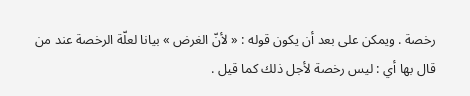رخصة . ويمكن على بعد أن يكون قوله : « لأنّ الغرض » بيانا لعلّة الرخصة عند من قال بها أي : ليس رخصة لأجل ذلك كما قيل .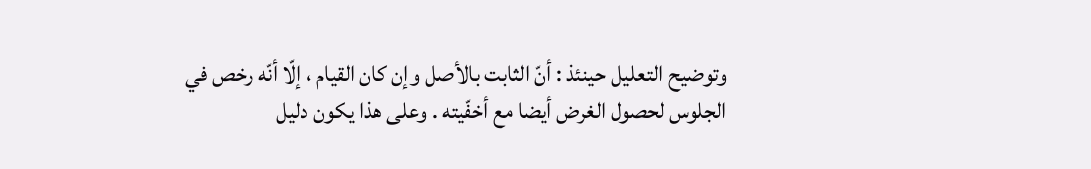وتوضيح التعليل حينئذ : أنّ الثابت بالأصل وإن كان القيام ، إلّا أنّه رخص في الجلوس لحصول الغرض أيضا مع أخفّيته . وعلى هذا يكون دليل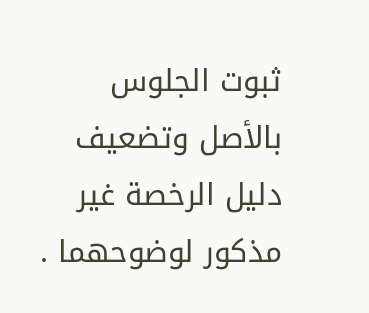ثبوت الجلوس بالأصل وتضعيف دليل الرخصة غير مذكور لوضوحهما .